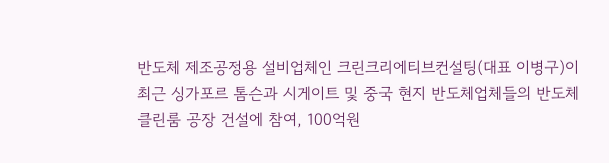반도체 제조공정용 설비업체인 크린크리에티브컨설팅(대표 이병구)이 최근 싱가포르 톰슨과 시게이트 및 중국 현지 반도체업체들의 반도체 클린룸 공장 건설에 참여, 100억원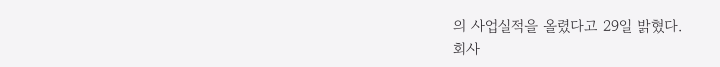의 사업실적을 올렸다고 29일 밝혔다.
회사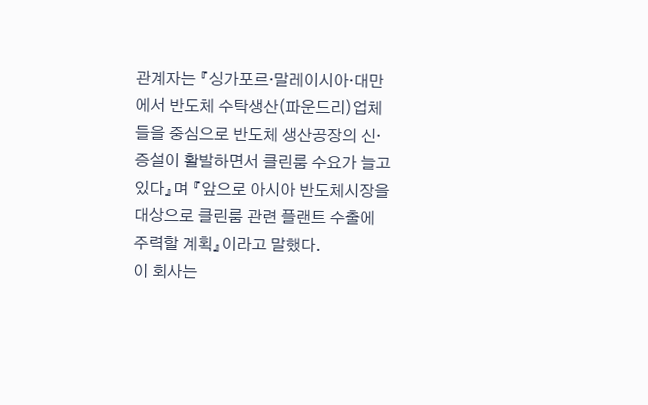관계자는 『싱가포르·말레이시아·대만에서 반도체 수탁생산(파운드리)업체들을 중심으로 반도체 생산공장의 신·증설이 활발하면서 클린룸 수요가 늘고 있다』며 『앞으로 아시아 반도체시장을 대상으로 클린룸 관련 플랜트 수출에 주력할 계획』이라고 말했다.
이 회사는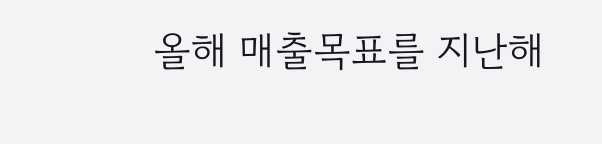올해 매출목표를 지난해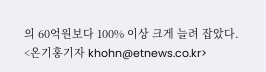의 60억원보다 100% 이상 크게 늘려 잡았다.
<온기홍기자 khohn@etnews.co.kr>